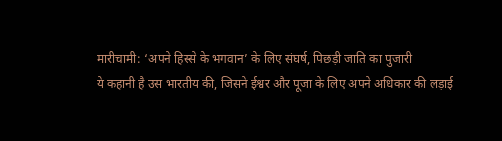मारीचामी: ‘अपने हिस्से के भगवान’ के लिए संघर्ष, पिछड़ी जाति का पुजारी
ये कहानी है उस भारतीय की, जिसने ईश्वर और पूजा के लिए अपने अधिकार की लड़ाई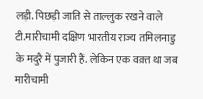लड़ी. पिछड़ी जाति से ताल्लुक रखने वाले टी.मारीचामी दक्षिण भारतीय राज्य तमिलनाडु के मदुरै में पुजारी हैं. लेकिन एक वक़्त था जब मारीचामी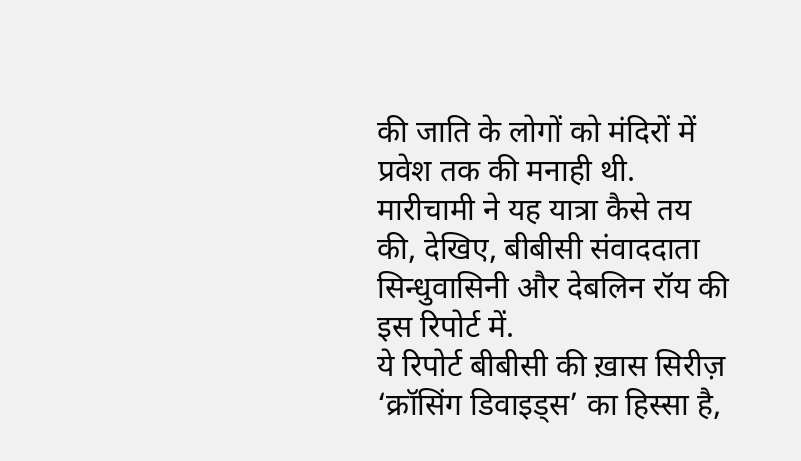की जाति के लोगों को मंदिरों में प्रवेश तक की मनाही थी. मारीचामी ने यह यात्रा कैसे तय की, देखिए, बीबीसी संवाददाता सिन्धुवासिनी और देबलिन रॉय की इस रिपोर्ट में.
ये रिपोर्ट बीबीसी की ख़ास सिरीज़ ‘क्रॉसिंग डिवाइड्स’ का हिस्सा है,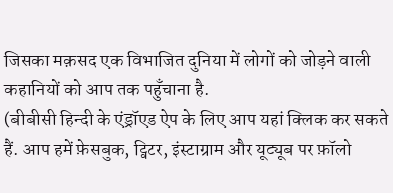जिसका मक़सद एक विभाजित दुनिया में लोगों को जोड़ने वाली कहानियों को आप तक पहुँचाना है.
(बीबीसी हिन्दी के एंड्रॉएड ऐप के लिए आप यहां क्लिक कर सकते हैं. आप हमें फ़ेसबुक, ट्विटर, इंस्टाग्राम और यूट्यूब पर फ़ॉलो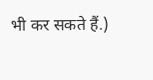भी कर सकते हैं.)